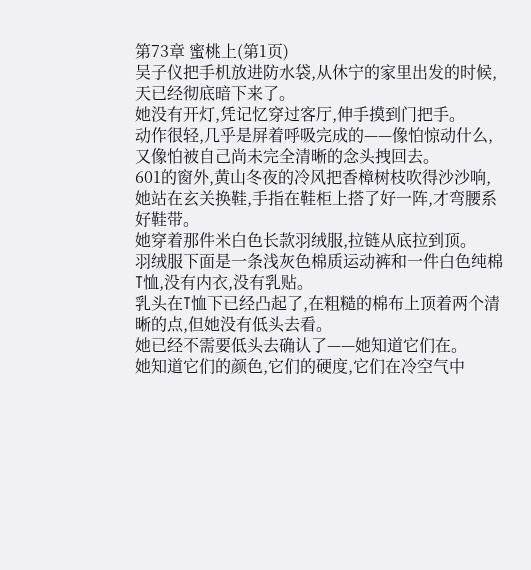第73章 蜜桃上(第1页)
吴子仪把手机放进防水袋,从休宁的家里出发的时候,天已经彻底暗下来了。
她没有开灯,凭记忆穿过客厅,伸手摸到门把手。
动作很轻,几乎是屏着呼吸完成的——像怕惊动什么,又像怕被自己尚未完全清晰的念头拽回去。
601的窗外,黄山冬夜的冷风把香樟树枝吹得沙沙响,她站在玄关换鞋,手指在鞋柜上搭了好一阵,才弯腰系好鞋带。
她穿着那件米白色长款羽绒服,拉链从底拉到顶。
羽绒服下面是一条浅灰色棉质运动裤和一件白色纯棉T恤,没有内衣,没有乳贴。
乳头在T恤下已经凸起了,在粗糙的棉布上顶着两个清晰的点,但她没有低头去看。
她已经不需要低头去确认了——她知道它们在。
她知道它们的颜色,它们的硬度,它们在冷空气中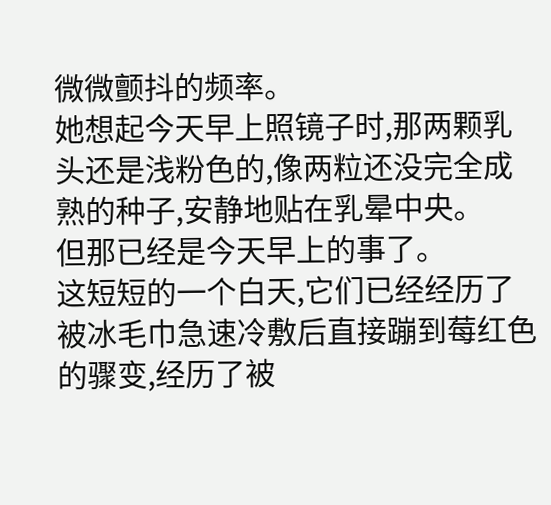微微颤抖的频率。
她想起今天早上照镜子时,那两颗乳头还是浅粉色的,像两粒还没完全成熟的种子,安静地贴在乳晕中央。
但那已经是今天早上的事了。
这短短的一个白天,它们已经经历了被冰毛巾急速冷敷后直接蹦到莓红色的骤变,经历了被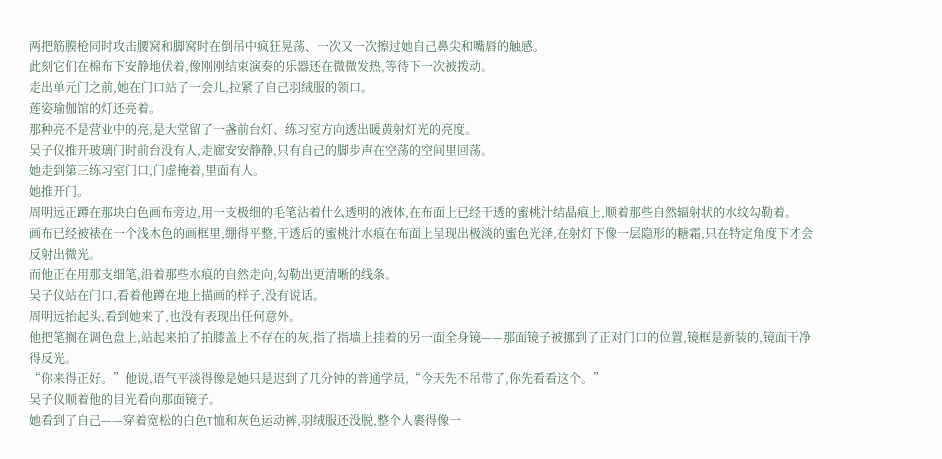两把筋膜枪同时攻击腰窝和脚窝时在倒吊中疯狂晃荡、一次又一次擦过她自己鼻尖和嘴唇的触感。
此刻它们在棉布下安静地伏着,像刚刚结束演奏的乐器还在微微发热,等待下一次被拨动。
走出单元门之前,她在门口站了一会儿,拉紧了自己羽绒服的领口。
莲姿瑜伽馆的灯还亮着。
那种亮不是营业中的亮,是大堂留了一盏前台灯、练习室方向透出暖黄射灯光的亮度。
吴子仪推开玻璃门时前台没有人,走廊安安静静,只有自己的脚步声在空荡的空间里回荡。
她走到第三练习室门口,门虚掩着,里面有人。
她推开门。
周明远正蹲在那块白色画布旁边,用一支极细的毛笔沾着什么透明的液体,在布面上已经干透的蜜桃汁结晶痕上,顺着那些自然辐射状的水纹勾勒着。
画布已经被裱在一个浅木色的画框里,绷得平整,干透后的蜜桃汁水痕在布面上呈现出极淡的蜜色光泽,在射灯下像一层隐形的糖霜,只在特定角度下才会反射出微光。
而他正在用那支细笔,沿着那些水痕的自然走向,勾勒出更清晰的线条。
吴子仪站在门口,看着他蹲在地上描画的样子,没有说话。
周明远抬起头,看到她来了,也没有表现出任何意外。
他把笔搁在调色盘上,站起来拍了拍膝盖上不存在的灰,指了指墙上挂着的另一面全身镜——那面镜子被挪到了正对门口的位置,镜框是新装的,镜面干净得反光。
“你来得正好。”他说,语气平淡得像是她只是迟到了几分钟的普通学员,“今天先不吊带了,你先看看这个。”
吴子仪顺着他的目光看向那面镜子。
她看到了自己——穿着宽松的白色T恤和灰色运动裤,羽绒服还没脱,整个人裹得像一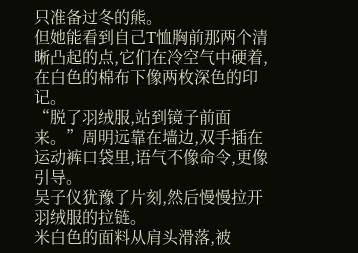只准备过冬的熊。
但她能看到自己T恤胸前那两个清晰凸起的点,它们在冷空气中硬着,在白色的棉布下像两枚深色的印记。
“脱了羽绒服,站到镜子前面来。”周明远靠在墙边,双手插在运动裤口袋里,语气不像命令,更像引导。
吴子仪犹豫了片刻,然后慢慢拉开羽绒服的拉链。
米白色的面料从肩头滑落,被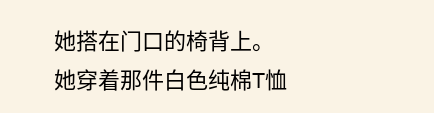她搭在门口的椅背上。
她穿着那件白色纯棉T恤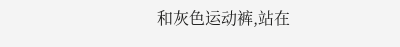和灰色运动裤,站在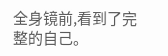全身镜前,看到了完整的自己。